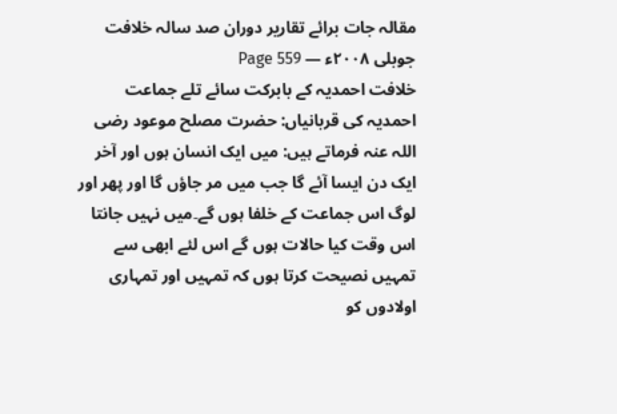مقالہ جات برائے تقاریر دوران صد سالہ خلافت جوبلی ۲۰۰۸ء — Page 559
خلافت احمدیہ کے بابرکت سائے تلے جماعت احمدیہ کی قربانیاں: حضرت مصلح موعود رضی اللہ عنہ فرماتے ہیں: میں ایک انسان ہوں اور آخر ایک دن ایسا آئے گا جب میں مر جاؤں گا اور پھر اور لوگ اس جماعت کے خلفا ہوں گے۔میں نہیں جانتا اس وقت کیا حالات ہوں گے اس لئے ابھی سے تمہیں نصیحت کرتا ہوں کہ تمہیں اور تمہاری اولادوں کو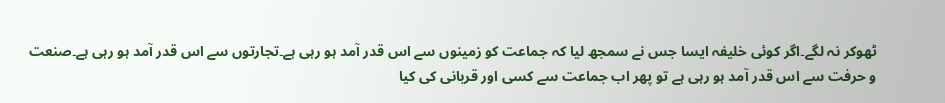ٹھوکر نہ لگے۔اگر کوئی خلیفہ ایسا جس نے سمجھ لیا کہ جماعت کو زمینوں سے اس قدر آمد ہو رہی ہے۔تجارتوں سے اس قدر آمد ہو رہی ہے۔صنعت و حرفت سے اس قدر آمد ہو رہی ہے تو پھر اب جماعت سے کسی اور قربانی کی کیا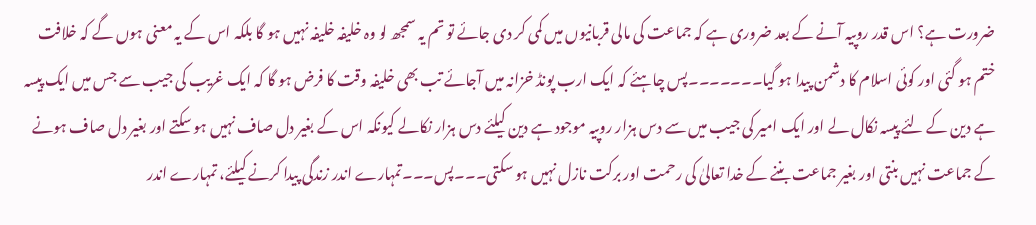ضرورت ہے؟ اس قدر روپیہ آنے کے بعد ضروری ہے کہ جماعت کی مالی قربانیوں میں کمی کر دی جائے تو تم یہ سمجھ لو وہ خلیفہ خلیفہ نہیں ہو گا بلکہ اس کے یہ معنی ہوں گے کہ خلافت ختم ہو گئی اور کوئی اسلام کا دشمن پیدا ہو گیا۔۔۔۔۔۔۔پس چاہئے کہ ایک ارب پونڈ خزانہ میں آجائے تب بھی خلیفہ وقت کا فرض ہو گا کہ ایک غریب کی جیب سے جس میں ایک پیسہ ہے دین کے لئے پیسہ نکال لے اور ایک امیر کی جیب میں سے دس ہزار روپیہ موجود ہے دین کیلئے دس ہزار نکالے کیونکہ اس کے بغیر دل صاف نہیں ہو سکتے اور بغیر دل صاف ہونے کے جماعت نہیں بنتی اور بغیر جماعت بننے کے خدا تعالیٰ کی رحمت اور برکت نازل نہیں ہو سکتی۔۔۔پس۔۔۔تمہارے اندر زندگی پیدا کرنے کیلئے، تمہارے اندر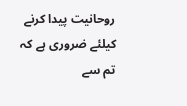روحانیت پیدا کرنے کیلئے ضروری ہے کہ تم سے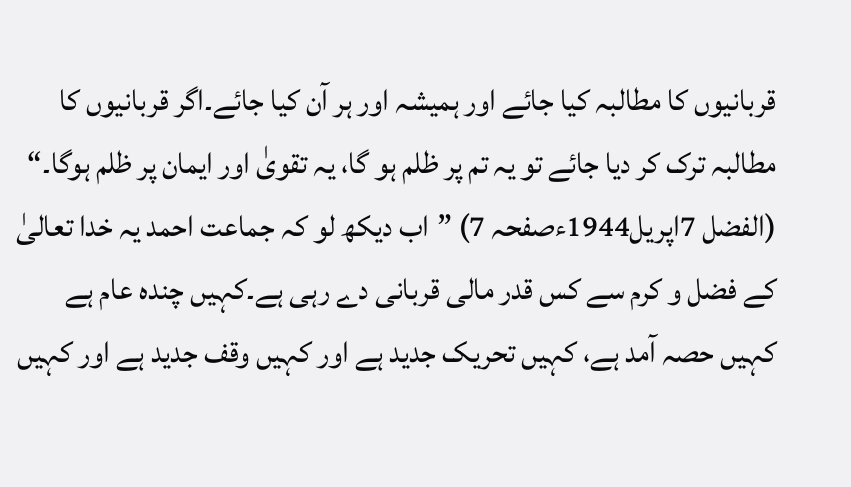قربانیوں کا مطالبہ کیا جائے اور ہمیشہ اور ہر آن کیا جائے۔اگر قربانیوں کا مطالبہ ترک کر دیا جائے تو یہ تم پر ظلم ہو گا، یہ تقویٰ اور ایمان پر ظلم ہوگا۔“ (الفضل 7اپریل1944ءصفحہ 7) ”اب دیکھ لو کہ جماعت احمد یہ خدا تعالیٰ کے فضل و کرم سے کس قدر مالی قربانی دے رہی ہے۔کہیں چندہ عام ہے کہیں حصہ آمد ہے، کہیں تحریک جدید ہے اور کہیں وقف جدید ہے اور کہیں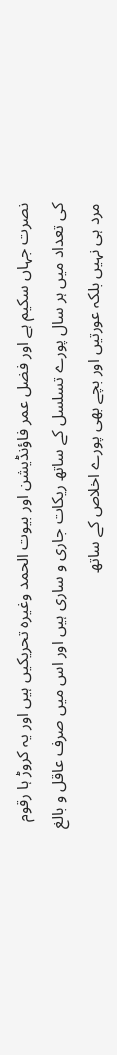نصرت جہاں سکیم ہے اور فضل عمر فاؤنڈیشن اور بیوت الحمد وغیرہ تحریکیں ہیں اور یہ کروڑ ہا رقوم کی تعداد میں ہر سال پورے تسلسل کے ساتھ ریکات جاری و ساری ہیں اور اس میں صرف عاقل و بالغ مرد ہی نہیں بلکہ عورتیں اور بچے بھی پورے اخلاص کے ساتھ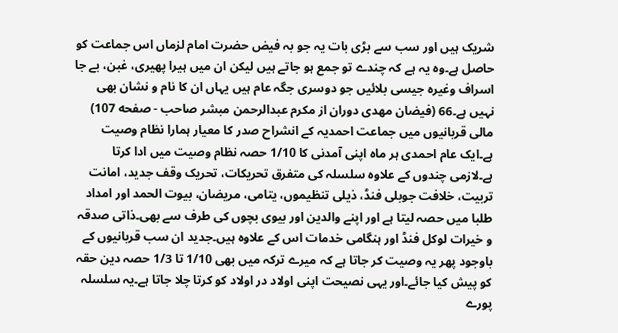شریک ہیں اور سب سے بڑی بات یہ جو بہ فیض حضرت امام لزماں اس جماعت کو حاصل ہے۔وہ یہ ہے کہ چندے تو جمع ہو جاتے ہیں لیکن ان میں ہیرا پھیری، غبن، بے جا اسراف وغیرہ جیسی بلائیں جو دوسری جگہ عام ہیں یہاں ان کا نام و نشان بھی نہیں ہے۔66 (فیضان مهدی دوران از مکرم عبدالرحمن مبشر صاحب - صفحه 107) مالی قربانیوں میں جماعت احمدیہ کے انشراح صدر کا معیار ہمارا نظام وصیت ہے۔ایک عام احمدی ہر ماہ اپنی آمدنی کا 1/10 حصہ نظام وصیت میں ادا کرتا ہے۔لازمی چندوں کے علاوہ سلسلہ کی متفرق تحریکات، تحریک وقف جدید، امانت تربیت، خلافت جوبلی فنڈ، ذیلی تنظیموں، یتامی، مریضان، بیوت الحمد اور امداد طلبا میں حصہ لیتا ہے اور اپنے والدین اور بیوی بچوں کی طرف سے بھی۔ذاتی صدقہ و خیرات لوکل فنڈ اور ہنگامی خدمات اس کے علاوہ ہیں۔جدید ان سب قربانیوں کے باوجود پھر یہ وصیت کر جاتا ہے کہ میرے ترکہ میں بھی 1/10 تا 1/3 حصہ دین حقہ کو پیش کیا جائے۔اور یہی نصیحت اپنی اولاد در اولاد کو کرتا چلا جاتا ہے۔یہ سلسلہ پورے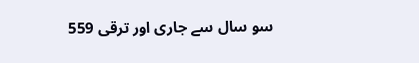سو سال سے جاری اور ترقی 559